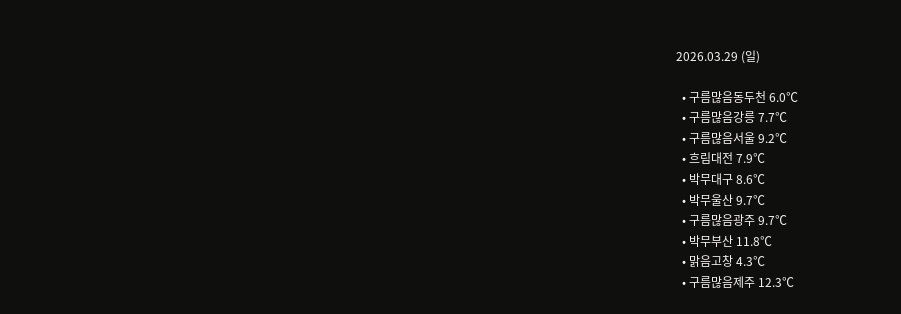2026.03.29 (일)

  • 구름많음동두천 6.0℃
  • 구름많음강릉 7.7℃
  • 구름많음서울 9.2℃
  • 흐림대전 7.9℃
  • 박무대구 8.6℃
  • 박무울산 9.7℃
  • 구름많음광주 9.7℃
  • 박무부산 11.8℃
  • 맑음고창 4.3℃
  • 구름많음제주 12.3℃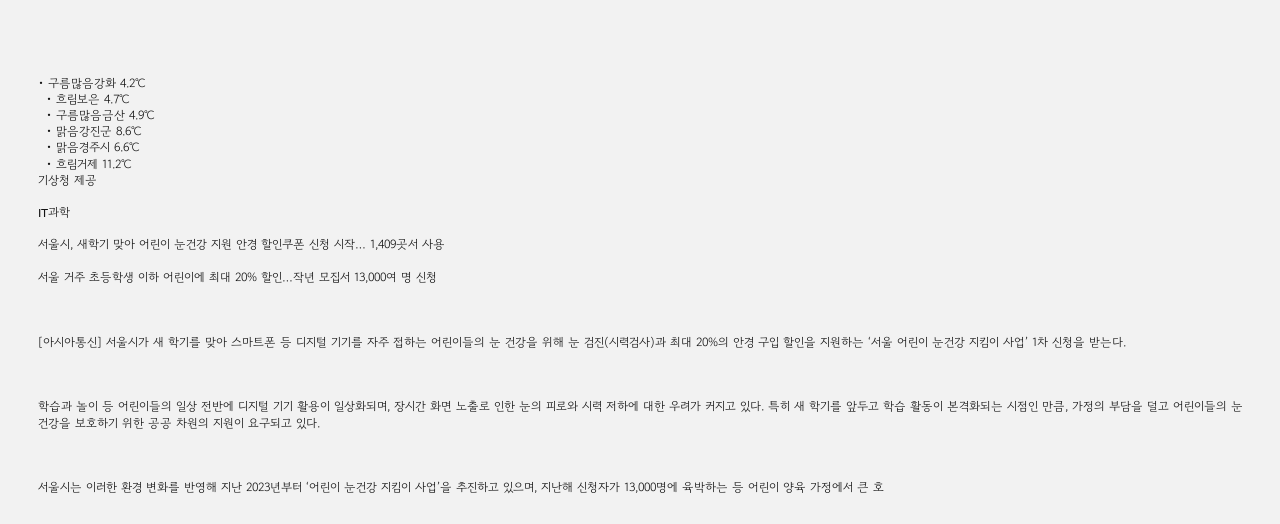• 구름많음강화 4.2℃
  • 흐림보은 4.7℃
  • 구름많음금산 4.9℃
  • 맑음강진군 8.6℃
  • 맑음경주시 6.6℃
  • 흐림거제 11.2℃
기상청 제공

IT과학

서울시, 새학기 맞아 어린이 눈건강 지원 안경 할인쿠폰 신청 시작… 1,409곳서 사용

서울 거주 초등학생 이하 어린이에 최대 20% 할인…작년 모집서 13,000여 명 신청



[아시아통신] 서울시가 새 학기를 맞아 스마트폰 등 디지털 기기를 자주 접하는 어린이들의 눈 건강을 위해 눈 검진(시력검사)과 최대 20%의 안경 구입 할인을 지원하는 ‘서울 어린이 눈건강 지킴이 사업’ 1차 신청을 받는다.



학습과 놀이 등 어린이들의 일상 전반에 디지털 기기 활용이 일상화되며, 장시간 화면 노출로 인한 눈의 피로와 시력 저하에 대한 우려가 커지고 있다. 특히 새 학기를 앞두고 학습 활동이 본격화되는 시점인 만큼, 가정의 부담을 덜고 어린이들의 눈 건강을 보호하기 위한 공공 차원의 지원이 요구되고 있다.



서울시는 이러한 환경 변화를 반영해 지난 2023년부터 ‘어린이 눈건강 지킴이 사업’을 추진하고 있으며, 지난해 신청자가 13,000명에 육박하는 등 어린이 양육 가정에서 큰 호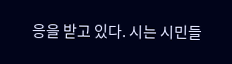응을 받고 있다. 시는 시민들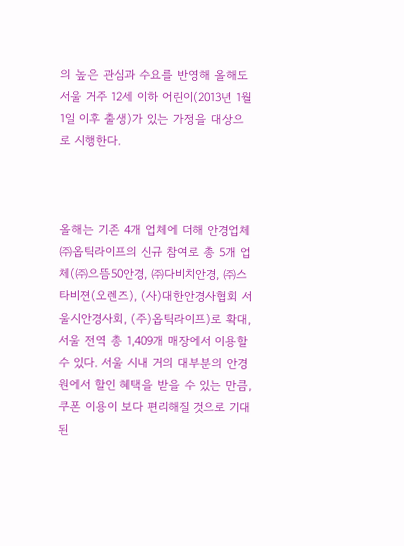의 높은 관심과 수요를 반영해 올해도 서울 거주 12세 이하 어린이(2013년 1월 1일 이후 출생)가 있는 가정을 대상으로 시행한다.



올해는 기존 4개 업체에 더해 안경업체 ㈜옵틱라이프의 신규 참여로 총 5개 업체(㈜으뜸50안경, ㈜다비치안경, ㈜스타비젼(오렌즈), (사)대한안경사협회 서울시안경사회, (주)옵틱라이프)로 확대, 서울 전역 총 1,409개 매장에서 이용할 수 있다. 서울 시내 거의 대부분의 안경원에서 할인 혜택을 받을 수 있는 만큼, 쿠폰 이용이 보다 편리해질 것으로 기대된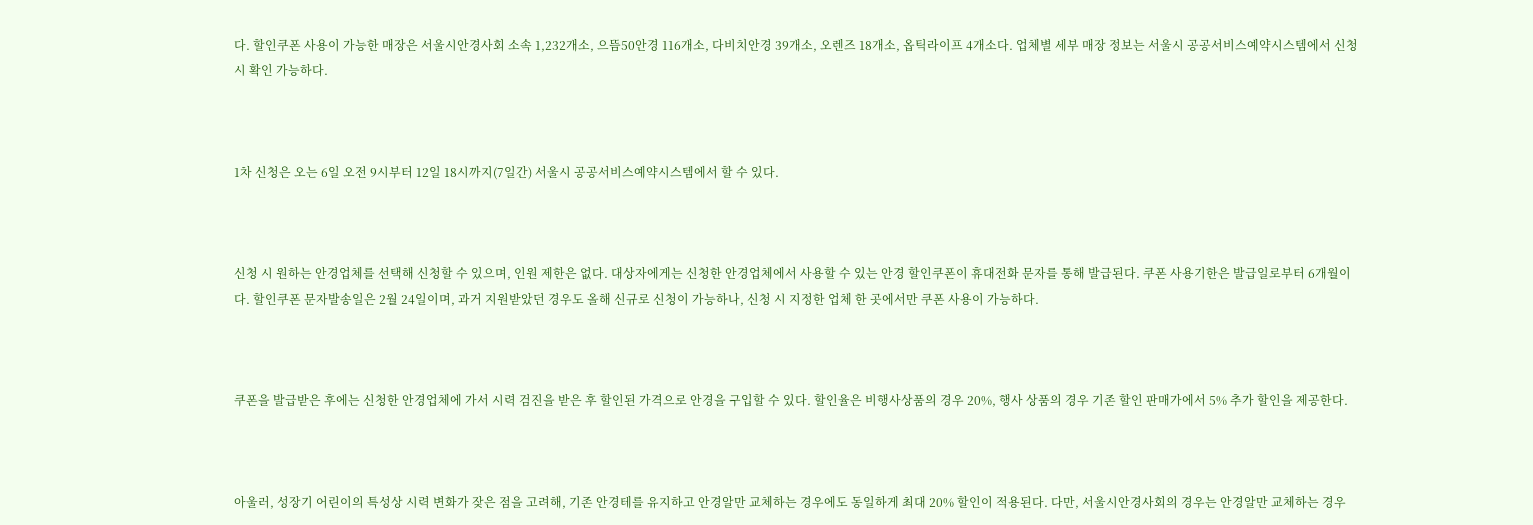다. 할인쿠폰 사용이 가능한 매장은 서울시안경사회 소속 1,232개소, 으뜸50안경 116개소, 다비치안경 39개소, 오렌즈 18개소, 옵틱라이프 4개소다. 업체별 세부 매장 정보는 서울시 공공서비스예약시스템에서 신청 시 확인 가능하다.



1차 신청은 오는 6일 오전 9시부터 12일 18시까지(7일간) 서울시 공공서비스예약시스템에서 할 수 있다.



신청 시 원하는 안경업체를 선택해 신청할 수 있으며, 인원 제한은 없다. 대상자에게는 신청한 안경업체에서 사용할 수 있는 안경 할인쿠폰이 휴대전화 문자를 통해 발급된다. 쿠폰 사용기한은 발급일로부터 6개월이다. 할인쿠폰 문자발송일은 2월 24일이며, 과거 지원받았던 경우도 올해 신규로 신청이 가능하나, 신청 시 지정한 업체 한 곳에서만 쿠폰 사용이 가능하다.



쿠폰을 발급받은 후에는 신청한 안경업체에 가서 시력 검진을 받은 후 할인된 가격으로 안경을 구입할 수 있다. 할인율은 비행사상품의 경우 20%, 행사 상품의 경우 기존 할인 판매가에서 5% 추가 할인을 제공한다.



아울러, 성장기 어린이의 특성상 시력 변화가 잦은 점을 고려해, 기존 안경테를 유지하고 안경알만 교체하는 경우에도 동일하게 최대 20% 할인이 적용된다. 다만, 서울시안경사회의 경우는 안경알만 교체하는 경우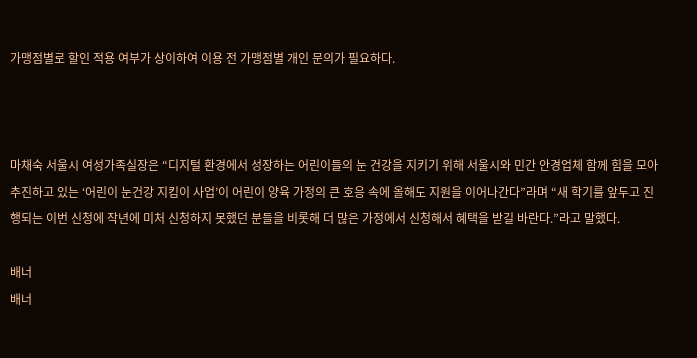가맹점별로 할인 적용 여부가 상이하여 이용 전 가맹점별 개인 문의가 필요하다.



마채숙 서울시 여성가족실장은 “디지털 환경에서 성장하는 어린이들의 눈 건강을 지키기 위해 서울시와 민간 안경업체 함께 힘을 모아 추진하고 있는 ‘어린이 눈건강 지킴이 사업’이 어린이 양육 가정의 큰 호응 속에 올해도 지원을 이어나간다”라며 “새 학기를 앞두고 진행되는 이번 신청에 작년에 미처 신청하지 못했던 분들을 비롯해 더 많은 가정에서 신청해서 혜택을 받길 바란다.”라고 말했다.

배너
배너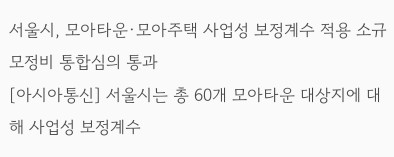서울시, 모아타운·모아주택 사업성 보정계수 적용 소규모정비 통합심의 통과
[아시아통신] 서울시는 총 60개 모아타운 대상지에 대해 사업성 보정계수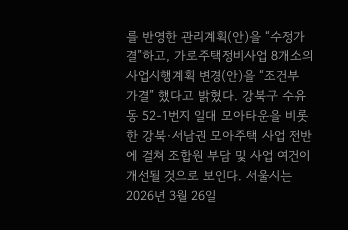를 반영한 관리계획(안)을 “수정가결”하고, 가로주택정비사업 8개소의 사업시행계획 변경(안)을 “조건부 가결” 했다고 밝혔다. 강북구 수유동 52-1번지 일대 모아타운을 비롯한 강북·서남권 모아주택 사업 전반에 걸쳐 조합원 부담 및 사업 여건이 개선될 것으로 보인다. 서울시는 2026년 3월 26일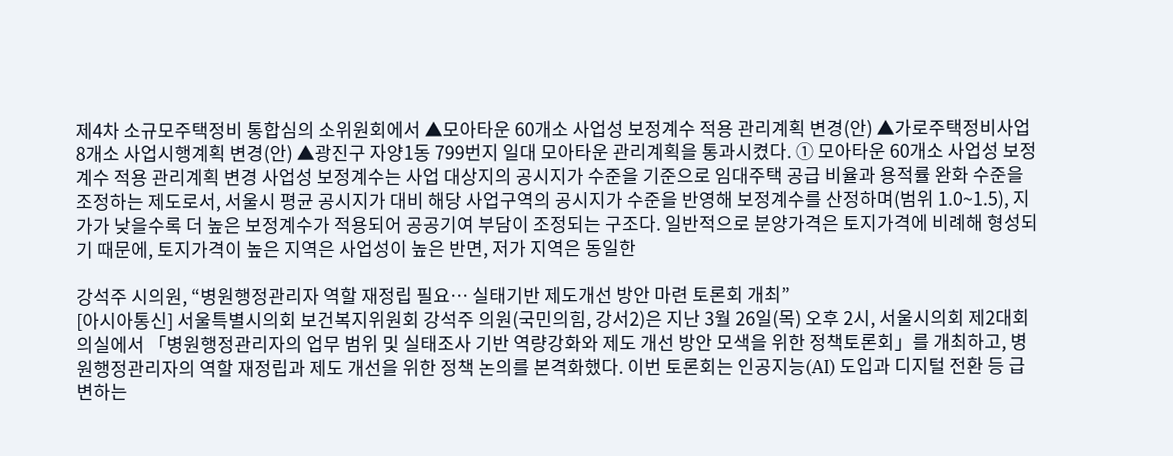제4차 소규모주택정비 통합심의 소위원회에서 ▲모아타운 60개소 사업성 보정계수 적용 관리계획 변경(안) ▲가로주택정비사업 8개소 사업시행계획 변경(안) ▲광진구 자양1동 799번지 일대 모아타운 관리계획을 통과시켰다. ① 모아타운 60개소 사업성 보정계수 적용 관리계획 변경 사업성 보정계수는 사업 대상지의 공시지가 수준을 기준으로 임대주택 공급 비율과 용적률 완화 수준을 조정하는 제도로서, 서울시 평균 공시지가 대비 해당 사업구역의 공시지가 수준을 반영해 보정계수를 산정하며(범위 1.0~1.5), 지가가 낮을수록 더 높은 보정계수가 적용되어 공공기여 부담이 조정되는 구조다. 일반적으로 분양가격은 토지가격에 비례해 형성되기 때문에, 토지가격이 높은 지역은 사업성이 높은 반면, 저가 지역은 동일한

강석주 시의원, “병원행정관리자 역할 재정립 필요… 실태기반 제도개선 방안 마련 토론회 개최”
[아시아통신] 서울특별시의회 보건복지위원회 강석주 의원(국민의힘, 강서2)은 지난 3월 26일(목) 오후 2시, 서울시의회 제2대회의실에서 「병원행정관리자의 업무 범위 및 실태조사 기반 역량강화와 제도 개선 방안 모색을 위한 정책토론회」를 개최하고, 병원행정관리자의 역할 재정립과 제도 개선을 위한 정책 논의를 본격화했다. 이번 토론회는 인공지능(AI) 도입과 디지털 전환 등 급변하는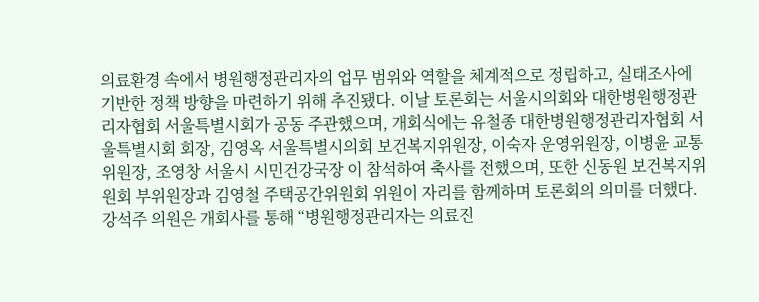의료환경 속에서 병원행정관리자의 업무 범위와 역할을 체계적으로 정립하고, 실태조사에 기반한 정책 방향을 마련하기 위해 추진됐다. 이날 토론회는 서울시의회와 대한병원행정관리자협회 서울특별시회가 공동 주관했으며, 개회식에는 유철종 대한병원행정관리자협회 서울특별시회 회장, 김영옥 서울특별시의회 보건복지위원장, 이숙자 운영위원장, 이병윤 교통위원장, 조영창 서울시 시민건강국장 이 참석하여 축사를 전했으며, 또한 신동원 보건복지위원회 부위원장과 김영철 주택공간위원회 위원이 자리를 함께하며 토론회의 의미를 더했다. 강석주 의원은 개회사를 통해 “병원행정관리자는 의료진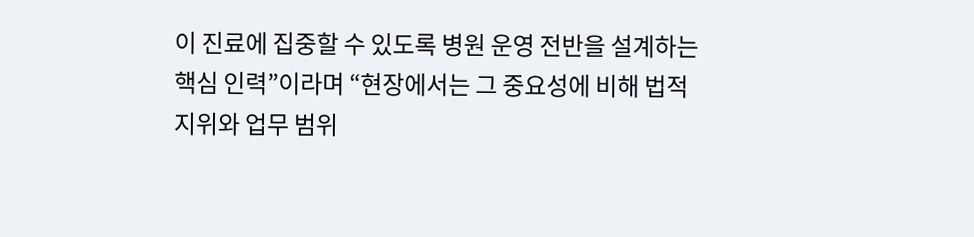이 진료에 집중할 수 있도록 병원 운영 전반을 설계하는 핵심 인력”이라며 “현장에서는 그 중요성에 비해 법적 지위와 업무 범위